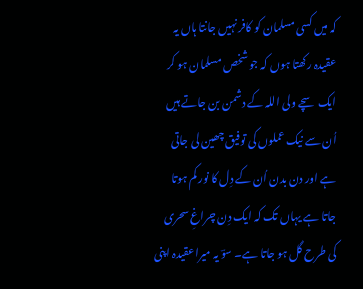کہ میں کسی مسلمان کو کافر نہیں جانتا ہاں یہ عقیدہ رکھتا ہوں کہ جو شخص مسلمان ہو کر ایک سچے ولی اللہ کے دشمن بن جاتے ہیں اُن سے نیک عملوں کی توفیق چھین لی جاتی ہے اور دن بدن اُن کے دِل کا نور کم ہوتا جاتا ہے یہاں تک کہ ایک دِن چراغِ سحری کی طرح گل ہو جاتا ہے۔ سوؔ یہ میراعقیدہ اپنی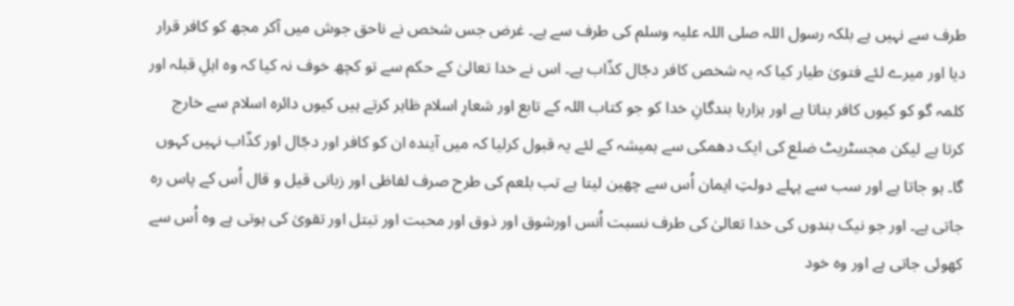طرف سے نہیں ہے بلکہ رسول اللہ صلی اللہ علیہ وسلم کی طرف سے ہے۔ غرض جس شخص نے ناحق جوش میں آکر مجھ کو کافر قرار دیا اور میرے لئے فتویٰ طیار کیا کہ یہ شخص کافر دجّال کذّاب ہے۔ اس نے خدا تعالیٰ کے حکم سے تو کچھ خوف نہ کیا کہ وہ اہلِ قبلہ اور کلمہ گو کو کیوں کافر بناتا ہے اور ہزارہا بندگانِ خدا کو جو کتاب اللہ کے تابع اور شعارِ اسلام ظاہر کرتے ہیں کیوں دائرہ اسلام سے خارج کرتا ہے لیکن مجسٹریٹ ضلع کی ایک دھمکی سے ہمیشہ کے لئے یہ قبول کرلیا کہ میں آیندہ ان کو کافر اور دجّال اور کذّاب نہیں کہوں گا۔ ہو جاتا ہے اور سب سے پہلے دولتِ ایمان اُس سے چھین لیتا ہے تب بلعم کی طرح صرف لفاظی اور زبانی قیل و قال اُس کے پاس رہ جاتی ہے۔ اور جو نیک بندوں کی خدا تعالیٰ کی طرف نسبت اُنس اورشوق اور ذوق اور محبت اور تبتل اور تقویٰ کی ہوتی ہے وہ اُس سے کھوئی جاتی ہے اور وہ خود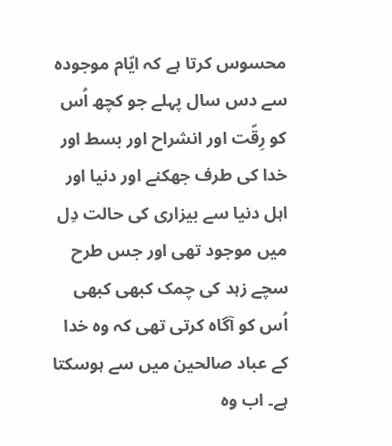محسوس کرتا ہے کہ ایّام موجودہ سے دس سال پہلے جو کچھ اُس کو رِقّت اور انشراح اور بسط اور خدا کی طرف جھکنے اور دنیا اور اہل دنیا سے بیزاری کی حالت دِل میں موجود تھی اور جس طرح سچے زہد کی چمک کبھی کبھی اُس کو آگاہ کرتی تھی کہ وہ خدا کے عباد صالحین میں سے ہوسکتا ہے۔ اب وہ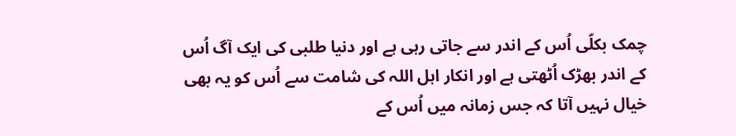چمک بکلّی اُس کے اندر سے جاتی رہی ہے اور دنیا طلبی کی ایک آگ اُس کے اندر بھڑک اُٹھتی ہے اور انکار اہل اللہ کی شامت سے اُس کو یہ بھی خیال نہیں آتا کہ جس زمانہ میں اُس کے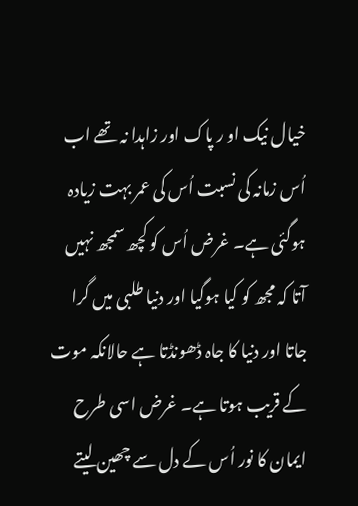خیال نیک او ر پاک اور زاہدا نہ تھے اب اُس زمانہ کی نسبت اُس کی عمر بہت زیادہ ہوگئی ہے۔ غرض اُس کو کچھ سمجھ نہیں آتا کہ مجھ کو کیا ہوگیا اور دنیا طلبی میں گرا جاتا اور دنیا کا جاہ ڈھونڈتا ہے حالانکہ موت کے قریب ہوتا ہے۔ غرض اسی طرح ایمان کا نور اُس کے دل سے چھین لیتے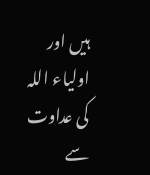ہیں اور اولیاء اللہ کی عداوت سے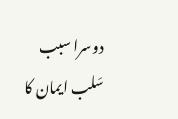دوسرا سبب سَلب ایمان کا